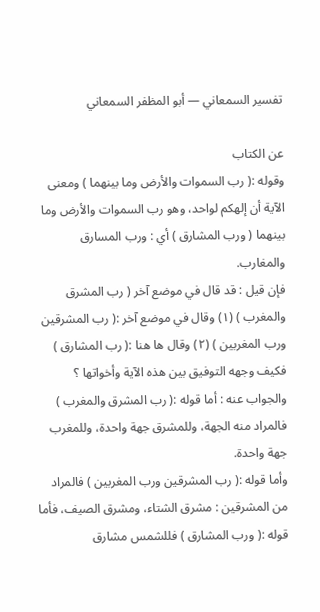تفسير السمعاني — أبو المظفر السمعاني

عن الكتاب
وقوله :( رب السموات والأرض وما بينهما ) ومعنى الآية أن إلهكم لواحد، وهو رب السموات والأرض وما بينهما ( ورب المشارق ) أي : ورب المسارق والمغارب.
فإن قيل : قد قال في موضع آخر ( رب المشرق والمغرب ) (١) وقال في موضع آخر :( رب المشرقين ورب المغربين ) (٢) وقال ها هنا :( رب المشارق ) فكيف وجهه التوفيق بين هذه الآية وأخواتها ؟
والجواب عنه : أما قوله :( رب المشرق والمغرب ) فالمراد منه الجهة، وللمشرق جهة واحدة، وللمغرب جهة واحدة.
وأما قوله :( رب المشرقين ورب المغربين ) فالمراد من المشرقين : مشرق الشتاء، ومشرق الصيف، فأما قوله :( ورب المشارق ) فللشمس مشارق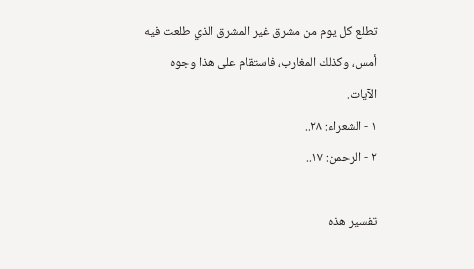تطلع كل يوم من مشرق غير المشرق الذي طلعت فيه أمس، وكذلك المغارب، فاستقام على هذا وجوه الآيات.
١ - الشعراء: ٢٨..
٢ - الرحمن: ١٧..

تفسير هذه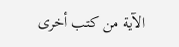الآية من كتب أخرى